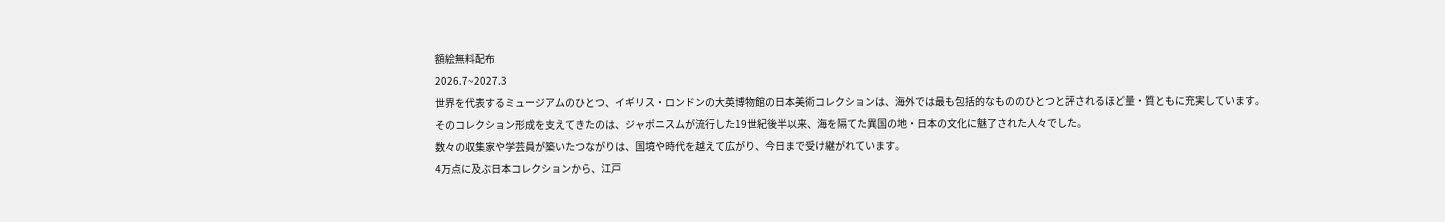額絵無料配布
2026.7~2027.3
世界を代表するミュージアムのひとつ、イギリス・ロンドンの大英博物館の日本美術コレクションは、海外では最も包括的なもののひとつと評されるほど量・質ともに充実しています。
そのコレクション形成を支えてきたのは、ジャポニスムが流行した19世紀後半以来、海を隔てた異国の地・日本の文化に魅了された人々でした。
数々の収集家や学芸員が築いたつながりは、国境や時代を越えて広がり、今日まで受け継がれています。
4万点に及ぶ日本コレクションから、江戸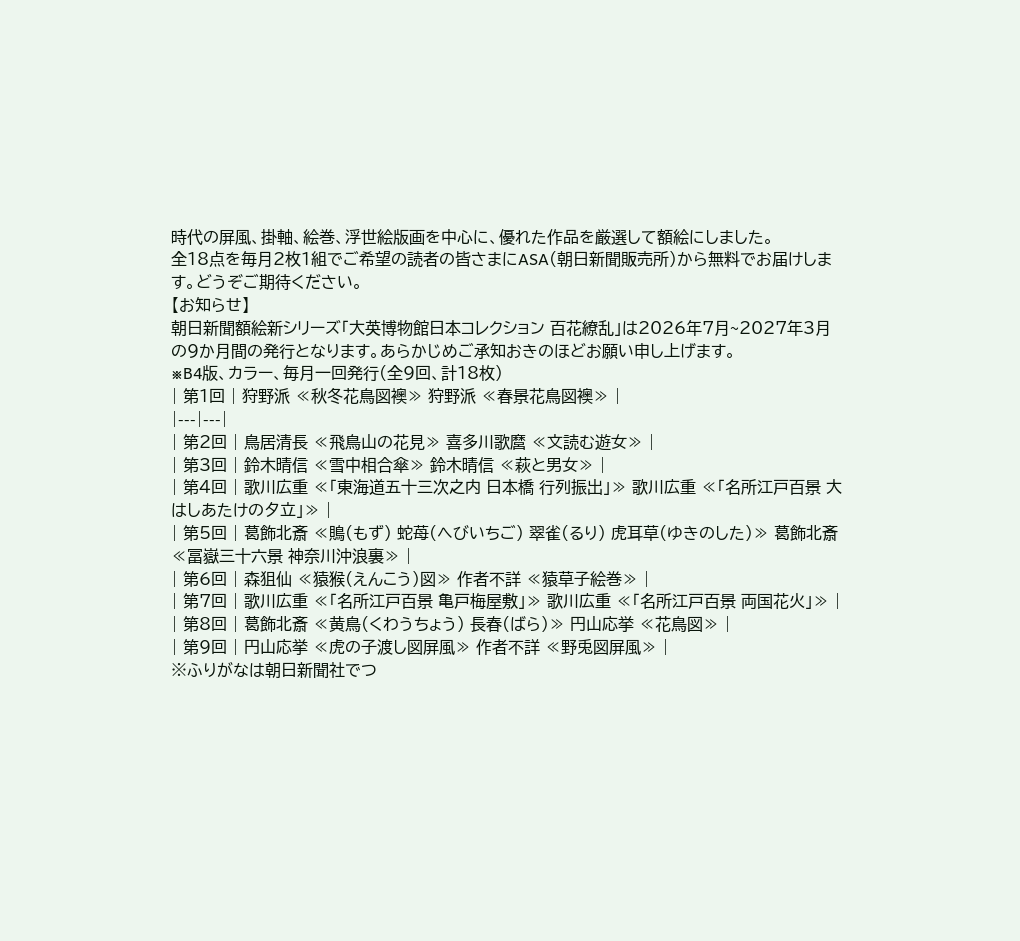時代の屏風、掛軸、絵巻、浮世絵版画を中心に、優れた作品を厳選して額絵にしました。
全18点を毎月2枚1組でご希望の読者の皆さまにASA(朝日新聞販売所)から無料でお届けします。どうぞご期待ください。
【お知らせ】
朝日新聞額絵新シリーズ「大英博物館日本コレクション 百花繚乱」は2026年7月~2027年3月の9か月間の発行となります。あらかじめご承知おきのほどお願い申し上げます。
※B4版、カラー、毎月一回発行(全9回、計18枚)
| 第1回 | 狩野派 ≪秋冬花鳥図襖≫ 狩野派 ≪春景花鳥図襖≫ |
|---|---|
| 第2回 | 鳥居清長 ≪飛鳥山の花見≫ 喜多川歌麿 ≪文読む遊女≫ |
| 第3回 | 鈴木晴信 ≪雪中相合傘≫ 鈴木晴信 ≪萩と男女≫ |
| 第4回 | 歌川広重 ≪「東海道五十三次之内 日本橋 行列振出」≫ 歌川広重 ≪「名所江戸百景 大はしあたけの夕立」≫ |
| 第5回 | 葛飾北斎 ≪鵙(もず) 蛇苺(へびいちご) 翠雀(るり) 虎耳草(ゆきのした)≫ 葛飾北斎 ≪冨嶽三十六景 神奈川沖浪裏≫ |
| 第6回 | 森狙仙 ≪猿猴(えんこう)図≫ 作者不詳 ≪猿草子絵巻≫ |
| 第7回 | 歌川広重 ≪「名所江戸百景 亀戸梅屋敷」≫ 歌川広重 ≪「名所江戸百景 両国花火」≫ |
| 第8回 | 葛飾北斎 ≪黄鳥(くわうちょう) 長春(ばら)≫ 円山応挙 ≪花鳥図≫ |
| 第9回 | 円山応挙 ≪虎の子渡し図屏風≫ 作者不詳 ≪野兎図屏風≫ |
※ふりがなは朝日新聞社でつ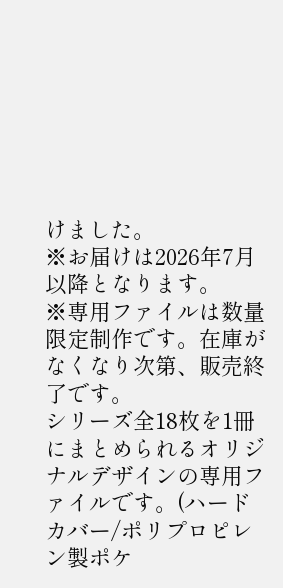けました。
※お届けは2026年7月以降となります。
※専用ファイルは数量限定制作です。在庫がなくなり次第、販売終了です。
シリーズ全18枚を1冊にまとめられるオリジナルデザインの専用ファイルです。(ハードカバー/ポリプロピレン製ポケ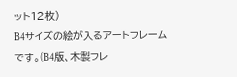ット12枚)
B4サイズの絵が入るアートフレームです。(B4版、木製フレ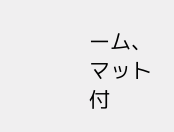ーム、マット付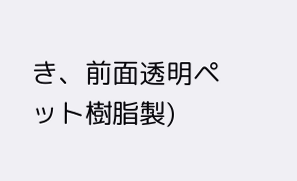き、前面透明ペット樹脂製)